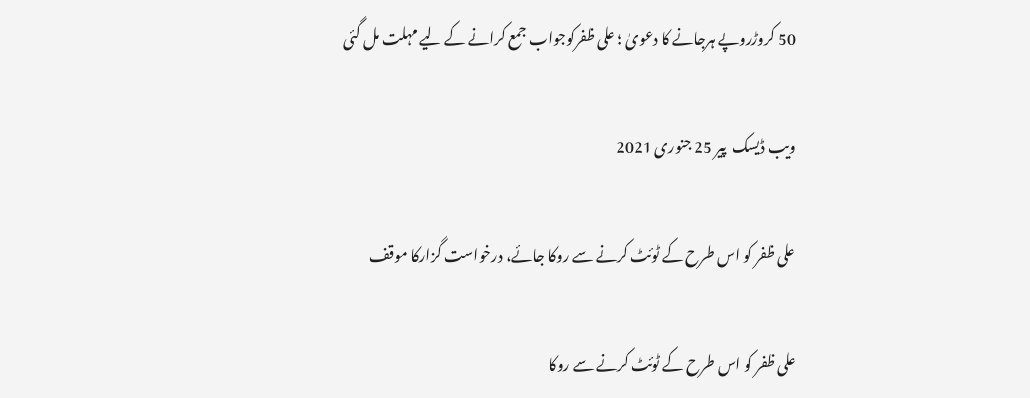50 کروڑروپے ہرجانے کا دعویٰ ؛ علی ظفرکوجواب جمع کرانے کے لیے مہلت مل گئی

ویب ڈیسک  پير 25 جنوری 2021

علی ظفر کو اس طرح کے ٹوئٹ کرنے سے روکا جائے، درخواست گزارکا موقف

علی ظفر کو اس طرح کے ٹوئٹ کرنے سے روکا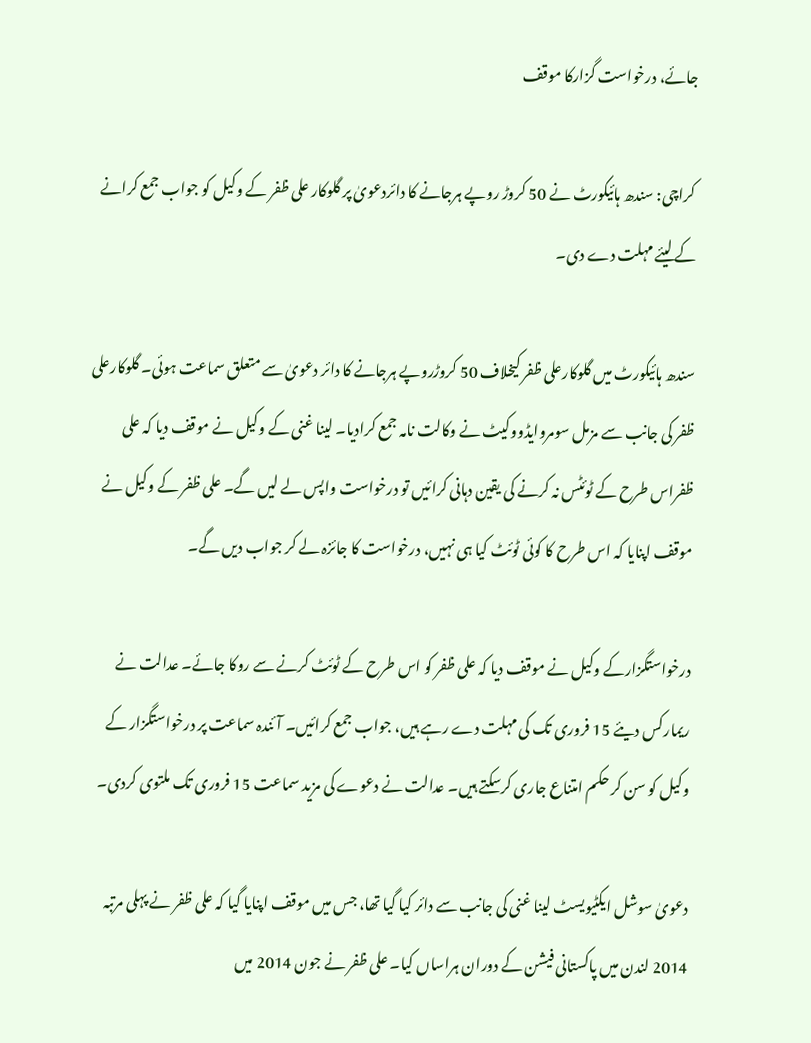جائے، درخواست گزارکا موقف

 کراچی: سندھ ہائیکورٹ نے 50 کروڑ روپے ہرجانے کا دائردعویٰ پر گلوکار علی ظفر کے وکیل کو جواب جمع کرانے کے لیئے مہلت دے دی۔

سندھ ہائیکورٹ میں گلوکارعلی ظفر کیخلاف 50 کروڑروپے ہرجانے کا دائر دعویٰ سے متعلق سماعت ہوئی۔ گلوکارعلی ظفر کی جانب سے مزمل سومروایڈووکیٹ نے وکالت نامہ جمع کرادیا۔ لینا غنی کے وکیل نے موقف دیا کہ علی ظفراس طرح کے ٹوئٹس نہ کرنے کی یقین دہانی کرائیں تو درخواست واپس لے لیں گے۔ علی ظفر کے وکیل نے موقف اپنایا کہ اس طرح کا کوئی ٹوئٹ کیا ہی نہیں، درخواست کا جائزہ لے کر جواب دیں گے۔

درخواستگزارکے وکیل نے موقف دیا کہ علی ظفر کو اس طرح کے ٹوئٹ کرنے سے روکا جائے۔ عدالت نے ریمارکس دیئے 15 فروری تک کی مہلت دے رہے ہیں، جواب جمع کرائیں۔ آئندہ سماعت پر درخواستگزار کے وکیل کو سن کر حکم امتناع جاری کرسکتے ہیں۔ عدالت نے دعوے کی مزید سماعت 15 فروری تک ملتوی کردی۔

دعویٰ سوشل ایکٹیویسٹ لینا غنی کی جانب سے دائر کیا گیا تھا، جس میں موقف اپنایا گیا کہ علی ظفر نے پہلی مرتبہ 2014 لندن میں پاکستانی فیشن کے دوران ہراساں کیا۔ علی ظفر نے جون 2014 میں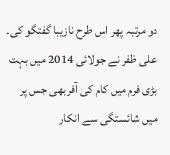دو مرتبہ پھر اس طرح نازیبا گفتگو کی۔ علی ظفر نے جولائی 2014 میں بہت بڑی فرم میں کام کی آفربھی جس پر میں شائستگی سے انکار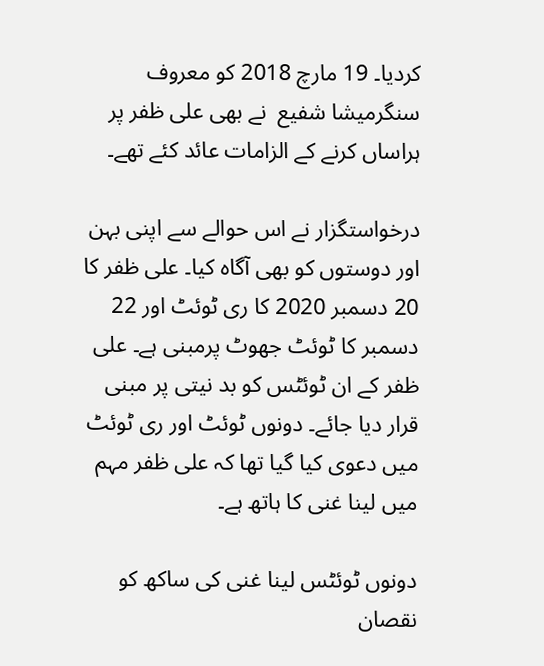کردیا۔ 19 مارچ 2018 کو معروف سنگرمیشا شفیع  نے بھی علی ظفر پر ہراساں کرنے کے الزامات عائد کئے تھے۔

درخواستگزار نے اس حوالے سے اپنی بہن اور دوستوں کو بھی آگاہ کیا۔ علی ظفر کا 20 دسمبر 2020 کا ری ٹوئٹ اور 22 دسمبر کا ٹوئٹ جھوٹ پرمبنی ہے۔ علی ظفر کے ان ٹوئٹس کو بد نیتی پر مبنی قرار دیا جائے۔ دونوں ٹوئٹ اور ری ٹوئٹ میں دعوی کیا گیا تھا کہ علی ظفر مہم میں لینا غنی کا ہاتھ ہے۔

دونوں ٹوئٹس لینا غنی کی ساکھ کو نقصان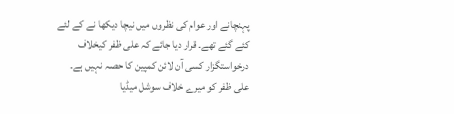پہنچانے اور عوام کی نظروں میں نیچا دیکھا نے کے لئے کئے گئے تھے۔ قرار دیا جائے کہ علی ظفر کیخلاف درخواستگزار کسی آن لائن کمپین کا حصہ نہیں ہے۔ علی ظفر کو میرے خلاف سوشل میڈیا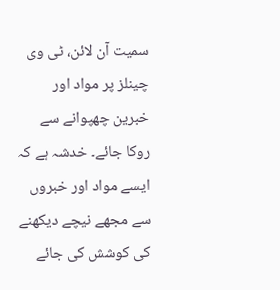سمیت آن لائن، ٹی وی چینلز پر مواد اور خبرین چھپوانے سے روکا جائے۔ خدشہ ہے کہ ایسے مواد اور خبروں سے مجھے نیچے دیکھنے کی کوشش کی جائے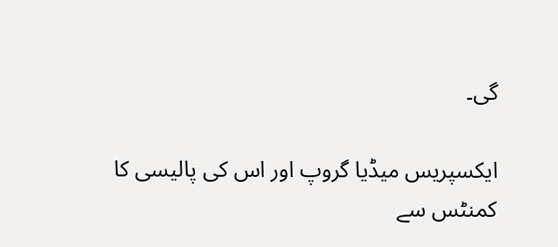گی۔

ایکسپریس میڈیا گروپ اور اس کی پالیسی کا کمنٹس سے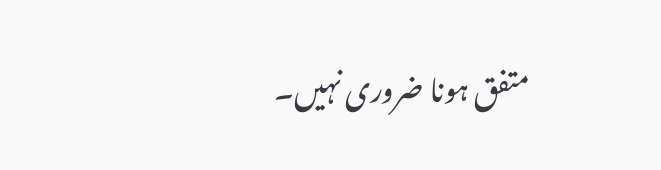متفق ہونا ضروری نہیں۔